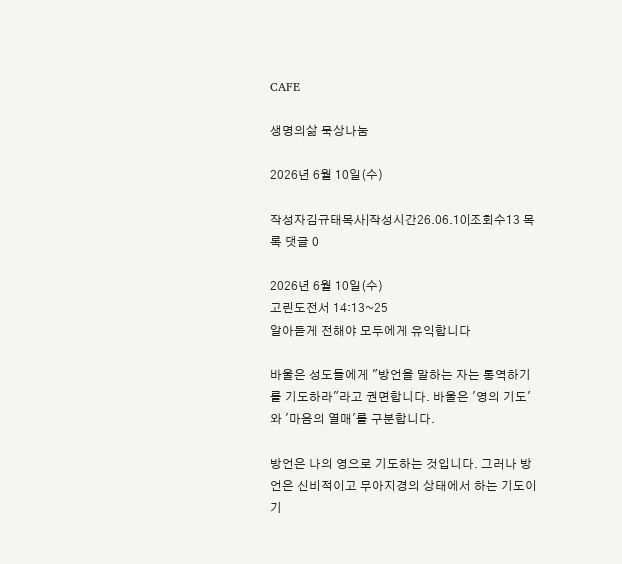CAFE

생명의삶 묵상나눔

2026년 6월 10일(수)

작성자김규태목사|작성시간26.06.10|조회수13 목록 댓글 0

2026년 6월 10일(수)
고린도전서 14:13~25
알아듣게 전해야 모두에게 유익합니다

바울은 성도들에게 "방언을 말하는 자는 통역하기를 기도하라"라고 권면합니다. 바울은 '영의 기도'와 '마음의 열매'를 구분합니다.

방언은 나의 영으로 기도하는 것입니다. 그러나 방언은 신비적이고 무아지경의 상태에서 하는 기도이기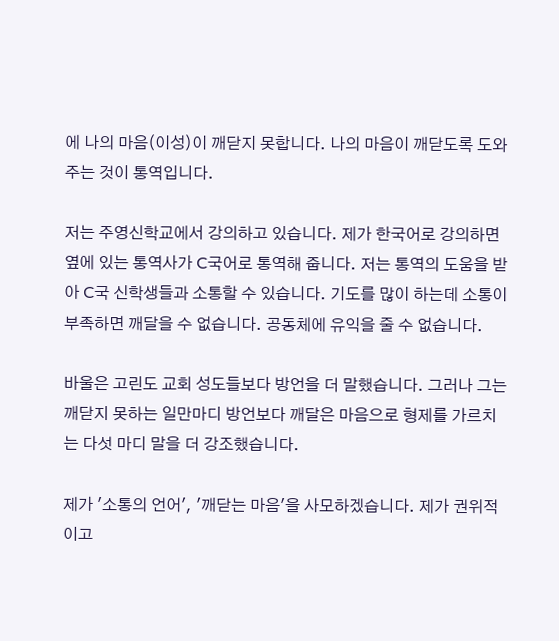에 나의 마음(이성)이 깨닫지 못합니다. 나의 마음이 깨닫도록 도와주는 것이 통역입니다.

저는 주영신학교에서 강의하고 있습니다. 제가 한국어로 강의하면 옆에 있는 통역사가 C국어로 통역해 줍니다. 저는 통역의 도움을 받아 C국 신학생들과 소통할 수 있습니다. 기도를 많이 하는데 소통이 부족하면 깨달을 수 없습니다. 공동체에 유익을 줄 수 없습니다.

바울은 고린도 교회 성도들보다 방언을 더 말했습니다. 그러나 그는 깨닫지 못하는 일만마디 방언보다 깨달은 마음으로 형제를 가르치는 다섯 마디 말을 더 강조했습니다.

제가 '소통의 언어', '깨닫는 마음'을 사모하겠습니다. 제가 권위적이고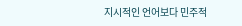지시적인 언어보다 민주적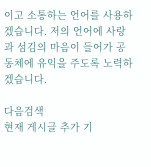이고 소통하는 언어를 사용하겠습니다. 저의 언어에 사랑과 섬김의 마음이 들어가 공동체에 유익을 주도록 노력하겠습니다.

다음검색
현재 게시글 추가 기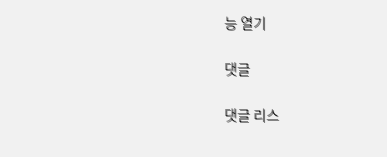능 열기

댓글

댓글 리스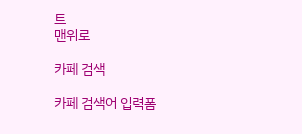트
맨위로

카페 검색

카페 검색어 입력폼